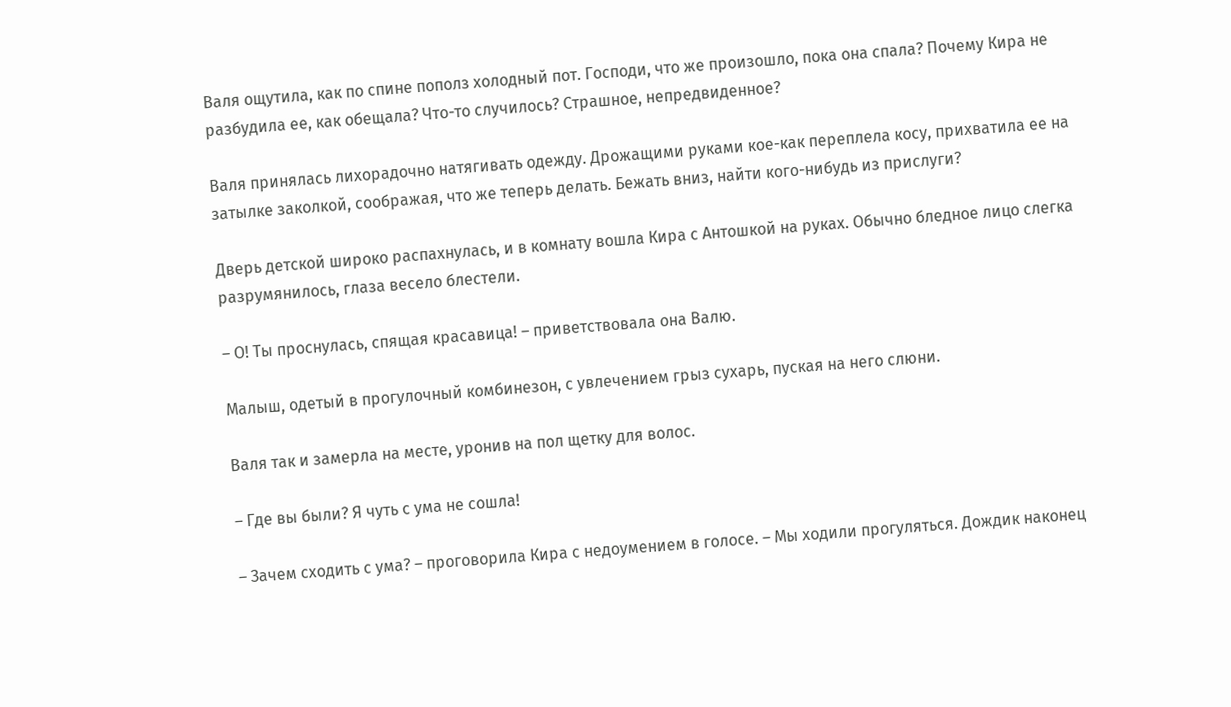Валя ощутила, как по спине пополз холодный пот. Господи, что же произошло, пока она спала? Почему Кира не разбудила ее, как обещала? Что-то случилось? Страшное, непредвиденное?

Валя принялась лихорадочно натягивать одежду. Дрожащими руками кое-как переплела косу, прихватила ее на затылке заколкой, соображая, что же теперь делать. Бежать вниз, найти кого-нибудь из прислуги?

Дверь детской широко распахнулась, и в комнату вошла Кира с Антошкой на руках. Обычно бледное лицо слегка разрумянилось, глаза весело блестели.

– О! Ты проснулась, спящая красавица! – приветствовала она Валю.

Малыш, одетый в прогулочный комбинезон, с увлечением грыз сухарь, пуская на него слюни.

Валя так и замерла на месте, уронив на пол щетку для волос.

– Где вы были? Я чуть с ума не сошла!

– Зачем сходить с ума? – проговорила Кира с недоумением в голосе. – Мы ходили прогуляться. Дождик наконец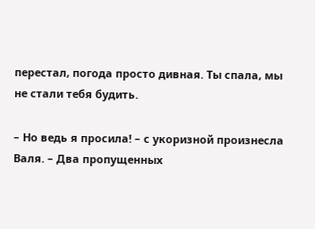перестал, погода просто дивная. Ты спала, мы не стали тебя будить.

– Но ведь я просила! – с укоризной произнесла Валя. – Два пропущенных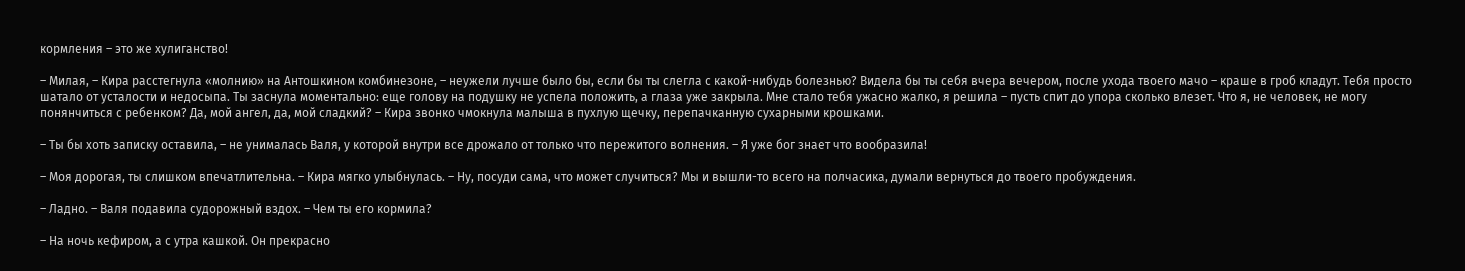кормления – это же хулиганство!

– Милая, – Кира расстегнула «молнию» на Антошкином комбинезоне, – неужели лучше было бы, если бы ты слегла с какой-нибудь болезнью? Видела бы ты себя вчера вечером, после ухода твоего мачо – краше в гроб кладут. Тебя просто шатало от усталости и недосыпа. Ты заснула моментально: еще голову на подушку не успела положить, а глаза уже закрыла. Мне стало тебя ужасно жалко, я решила – пусть спит до упора сколько влезет. Что я, не человек, не могу понянчиться с ребенком? Да, мой ангел, да, мой сладкий? – Кира звонко чмокнула малыша в пухлую щечку, перепачканную сухарными крошками.

– Ты бы хоть записку оставила, – не унималась Валя, у которой внутри все дрожало от только что пережитого волнения. – Я уже бог знает что вообразила!

– Моя дорогая, ты слишком впечатлительна. – Кира мягко улыбнулась. – Ну, посуди сама, что может случиться? Мы и вышли-то всего на полчасика, думали вернуться до твоего пробуждения.

– Ладно. – Валя подавила судорожный вздох. – Чем ты его кормила?

– На ночь кефиром, а с утра кашкой. Он прекрасно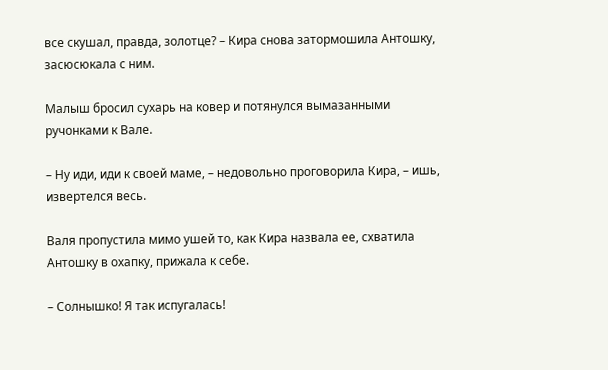все скушал, правда, золотце? – Кира снова затормошила Антошку, засюсюкала с ним.

Малыш бросил сухарь на ковер и потянулся вымазанными ручонками к Вале.

– Ну иди, иди к своей маме, – недовольно проговорила Кира, – ишь, извертелся весь.

Валя пропустила мимо ушей то, как Кира назвала ее, схватила Антошку в охапку, прижала к себе.

– Солнышко! Я так испугалась!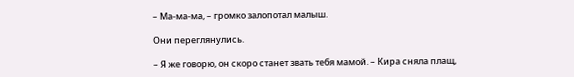– Ма-ма-ма, – громко залопотал малыш.

Они переглянулись.

– Я же говорю, он скоро станет звать тебя мамой. – Кира сняла плащ,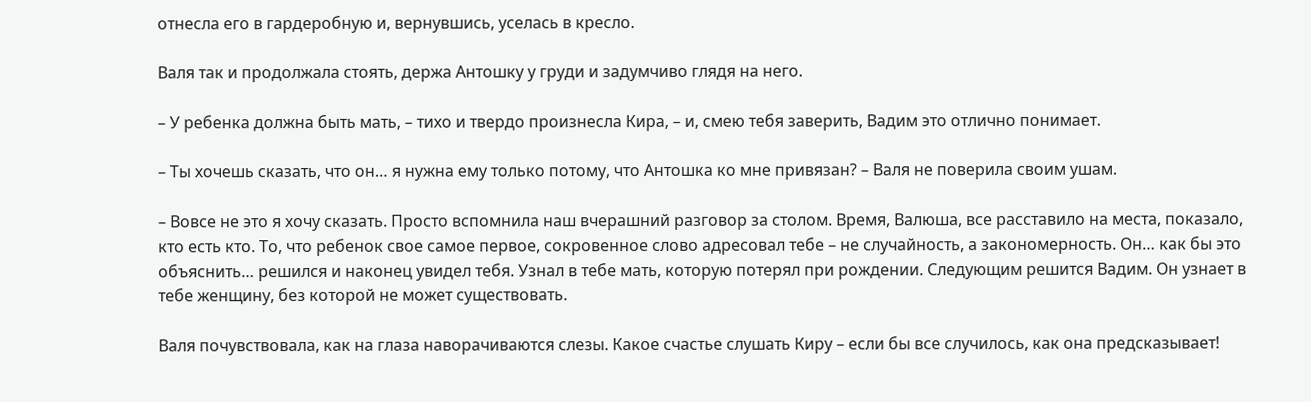отнесла его в гардеробную и, вернувшись, уселась в кресло.

Валя так и продолжала стоять, держа Антошку у груди и задумчиво глядя на него.

– У ребенка должна быть мать, – тихо и твердо произнесла Кира, – и, смею тебя заверить, Вадим это отлично понимает.

– Ты хочешь сказать, что он… я нужна ему только потому, что Антошка ко мне привязан? – Валя не поверила своим ушам.

– Вовсе не это я хочу сказать. Просто вспомнила наш вчерашний разговор за столом. Время, Валюша, все расставило на места, показало, кто есть кто. То, что ребенок свое самое первое, сокровенное слово адресовал тебе – не случайность, а закономерность. Он… как бы это объяснить… решился и наконец увидел тебя. Узнал в тебе мать, которую потерял при рождении. Следующим решится Вадим. Он узнает в тебе женщину, без которой не может существовать.

Валя почувствовала, как на глаза наворачиваются слезы. Какое счастье слушать Киру – если бы все случилось, как она предсказывает!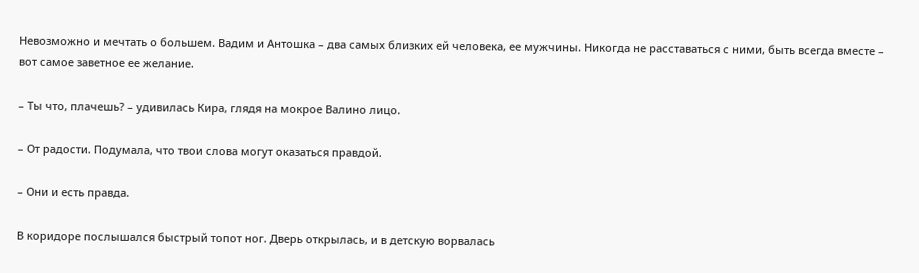Невозможно и мечтать о большем. Вадим и Антошка – два самых близких ей человека, ее мужчины. Никогда не расставаться с ними, быть всегда вместе – вот самое заветное ее желание.

– Ты что, плачешь? – удивилась Кира, глядя на мокрое Валино лицо.

– От радости. Подумала, что твои слова могут оказаться правдой.

– Они и есть правда.

В коридоре послышался быстрый топот ног. Дверь открылась, и в детскую ворвалась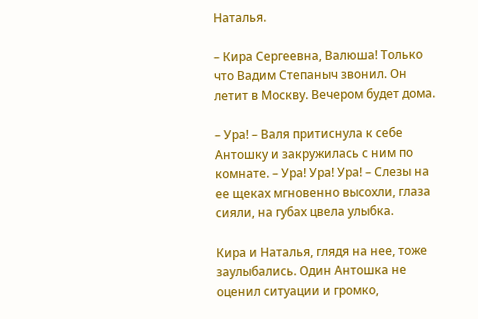Наталья.

– Кира Сергеевна, Валюша! Только что Вадим Степаныч звонил. Он летит в Москву. Вечером будет дома.

– Ура! – Валя притиснула к себе Антошку и закружилась с ним по комнате. – Ура! Ура! Ура! – Слезы на ее щеках мгновенно высохли, глаза сияли, на губах цвела улыбка.

Кира и Наталья, глядя на нее, тоже заулыбались. Один Антошка не оценил ситуации и громко,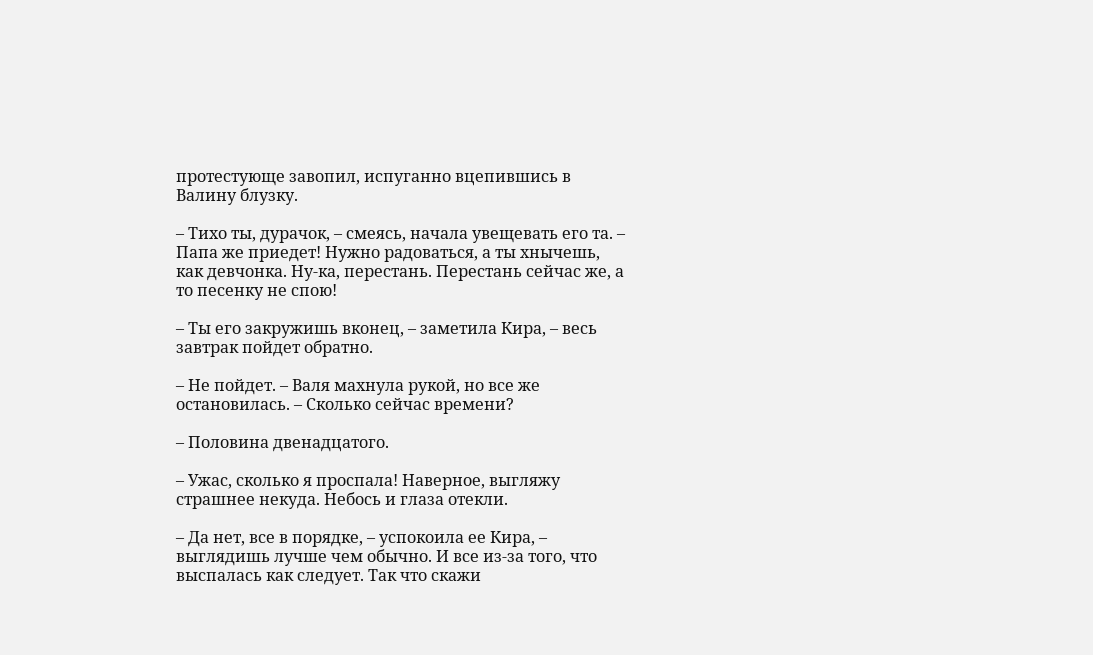протестующе завопил, испуганно вцепившись в Валину блузку.

– Тихо ты, дурачок, – смеясь, начала увещевать его та. – Папа же приедет! Нужно радоваться, а ты хнычешь, как девчонка. Ну-ка, перестань. Перестань сейчас же, а то песенку не спою!

– Ты его закружишь вконец, – заметила Кира, – весь завтрак пойдет обратно.

– Не пойдет. – Валя махнула рукой, но все же остановилась. – Сколько сейчас времени?

– Половина двенадцатого.

– Ужас, сколько я проспала! Наверное, выгляжу страшнее некуда. Небось и глаза отекли.

– Да нет, все в порядке, – успокоила ее Кира, – выглядишь лучше чем обычно. И все из-за того, что выспалась как следует. Так что скажи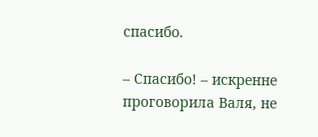спасибо.

– Спасибо! – искренне проговорила Валя, не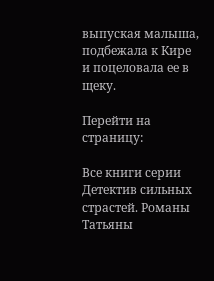выпуская малыша, подбежала к Кире и поцеловала ее в щеку.

Перейти на страницу:

Все книги серии Детектив сильных страстей. Романы Татьяны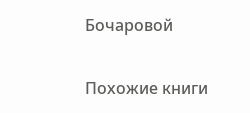Бочаровой

Похожие книги